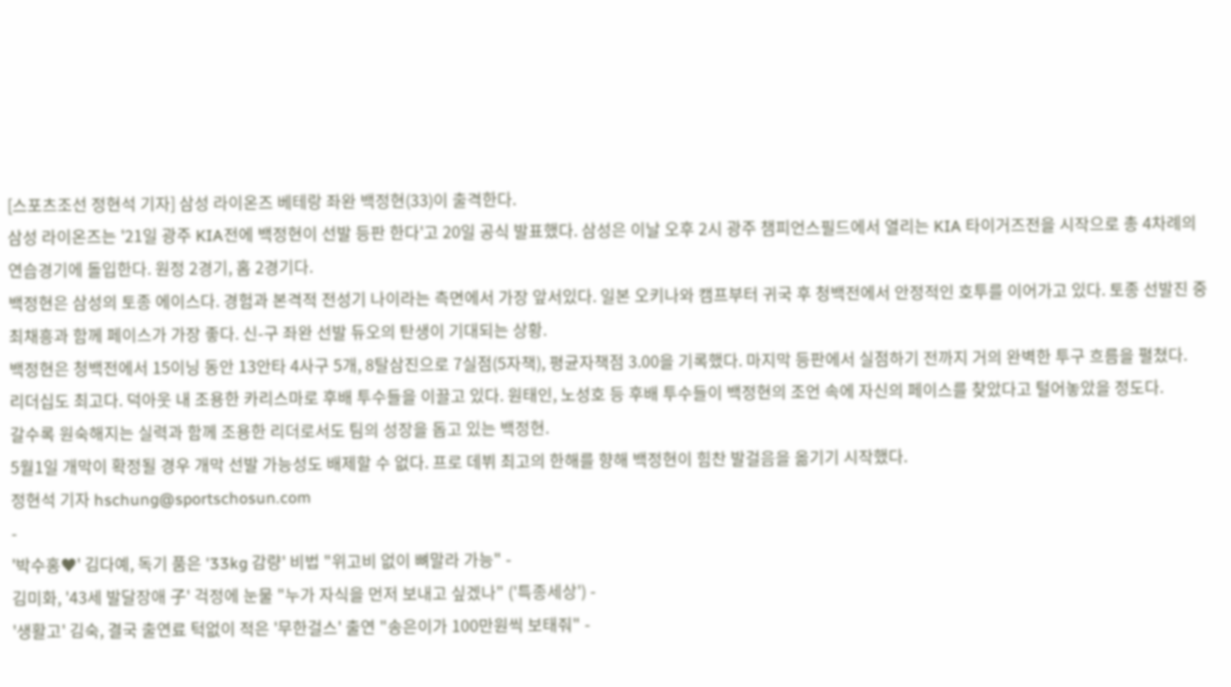[스포츠조선 정현석 기자] 삼성 라이온즈 베테랑 좌완 백정현(33)이 출격한다.
삼성 라이온즈는 '21일 광주 KIA전에 백정현이 선발 등판 한다'고 20일 공식 발표했다. 삼성은 이날 오후 2시 광주 챔피언스필드에서 열리는 KIA 타이거즈전을 시작으로 총 4차례의 연습경기에 돌입한다. 원정 2경기, 홈 2경기다.
백정현은 삼성의 토종 에이스다. 경험과 본격적 전성기 나이라는 측면에서 가장 앞서있다. 일본 오키나와 캠프부터 귀국 후 청백전에서 안정적인 호투를 이어가고 있다. 토종 선발진 중 최채흥과 함께 페이스가 가장 좋다. 신-구 좌완 선발 듀오의 탄생이 기대되는 상황.
백정현은 청백전에서 15이닝 동안 13안타 4사구 5개, 8탈삼진으로 7실점(5자책), 평균자책점 3.00을 기록했다. 마지막 등판에서 실점하기 전까지 거의 완벽한 투구 흐름을 펼쳤다.
리더십도 최고다. 덕아웃 내 조용한 카리스마로 후배 투수들을 이끌고 있다. 원태인, 노성호 등 후배 투수들이 백정현의 조언 속에 자신의 페이스를 찾았다고 털어놓았을 정도다.
갈수록 원숙해지는 실력과 함께 조용한 리더로서도 팀의 성장을 돕고 있는 백정현.
5월1일 개막이 확정될 경우 개막 선발 가능성도 배제할 수 없다. 프로 데뷔 최고의 한해를 향해 백정현이 힘찬 발걸음을 옮기기 시작했다.
정현석 기자 hschung@sportschosun.com
-
'박수홍♥' 김다예, 독기 품은 '33kg 감량' 비법 "위고비 없이 뼈말라 가능" -
김미화, '43세 발달장애 子' 걱정에 눈물 "누가 자식을 먼저 보내고 싶겠나" ('특종세상') -
'생활고' 김숙, 결국 출연료 턱없이 적은 '무한걸스' 출연 "송은이가 100만원씩 보태줘" -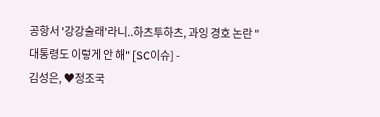공항서 '강강술래'라니..하츠투하츠, 과잉 경호 논란 "대통령도 이렇게 안 해" [SC이슈] -
김성은, ♥정조국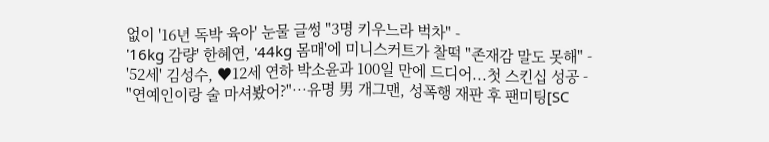없이 '16년 독박 육아' 눈물 글썽 "3명 키우느라 벅차" -
'16kg 감량' 한혜연, '44kg 몸매'에 미니스커트가 찰떡 "존재감 말도 못해" -
'52세' 김성수, ♥12세 연하 박소윤과 100일 만에 드디어...첫 스킨십 성공 -
"연예인이랑 술 마셔봤어?"…유명 男 개그맨, 성폭행 재판 후 팬미팅[SC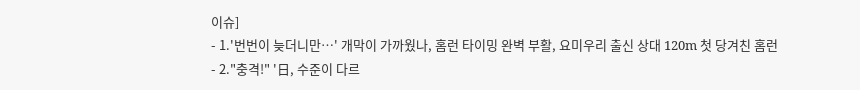이슈]
- 1.'번번이 늦더니만…' 개막이 가까웠나, 홈런 타이밍 완벽 부활, 요미우리 출신 상대 120m 첫 당겨친 홈런
- 2."충격!" '日, 수준이 다르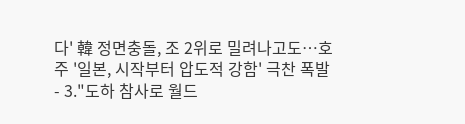다' 韓 정면충돌, 조 2위로 밀려나고도…호주 '일본, 시작부터 압도적 강함' 극찬 폭발
- 3."도하 참사로 월드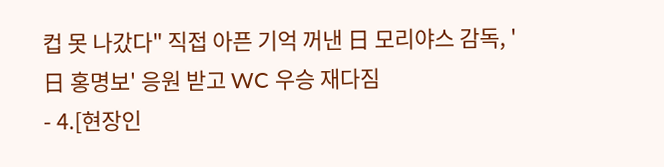컵 못 나갔다" 직접 아픈 기억 꺼낸 日 모리야스 감독, '日 홍명보' 응원 받고 WC 우승 재다짐
- 4.[현장인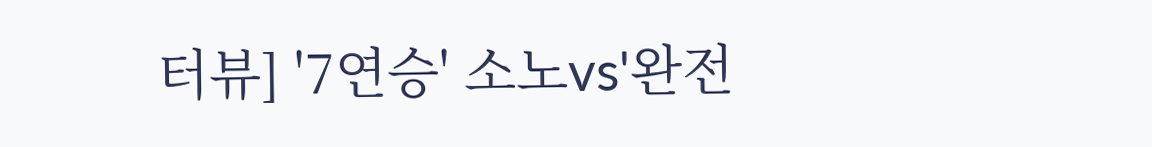터뷰] '7연승' 소노vs'완전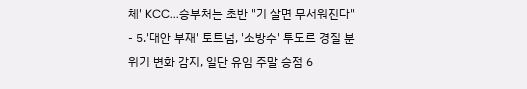체' KCC...승부처는 초반 "기 살면 무서워진다"
- 5.'대안 부재' 토트넘, '소방수' 투도르 경질 분위기 변화 감지, 일단 유임 주말 승점 6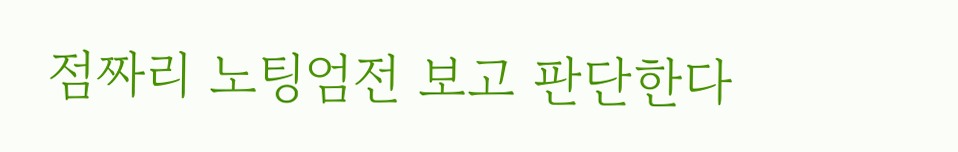점짜리 노팅엄전 보고 판단한다